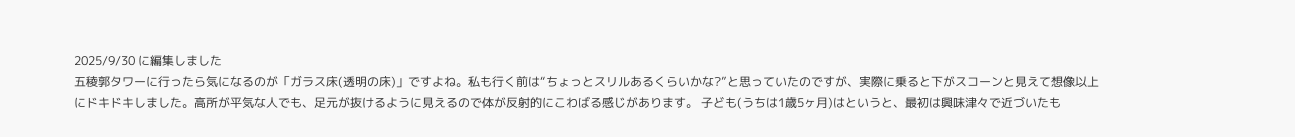2025/9/30 に編集しました
五稜郭タワーに行ったら気になるのが「ガラス床(透明の床)」ですよね。私も行く前は“ちょっとスリルあるくらいかな?”と思っていたのですが、実際に乗ると下がスコーンと見えて想像以上にドキドキしました。高所が平気な人でも、足元が抜けるように見えるので体が反射的にこわばる感じがあります。 子ども(うちは1歳5ヶ月)はというと、最初は興味津々で近づいたも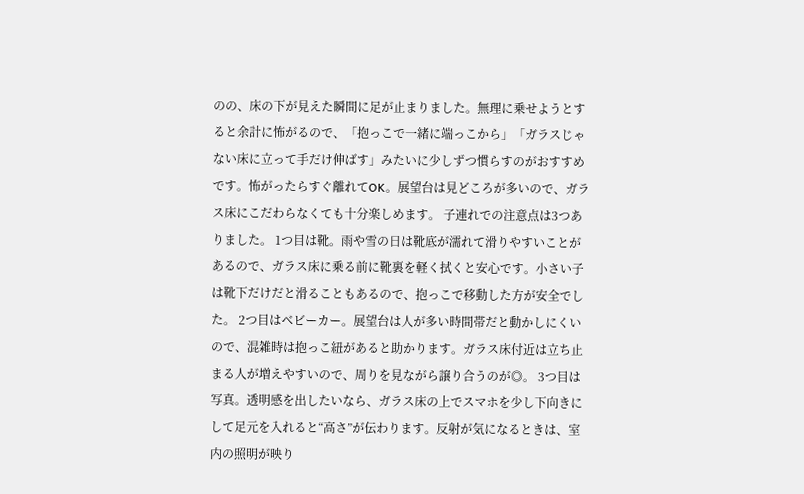のの、床の下が見えた瞬間に足が止まりました。無理に乗せようとすると余計に怖がるので、「抱っこで一緒に端っこから」「ガラスじゃない床に立って手だけ伸ばす」みたいに少しずつ慣らすのがおすすめです。怖がったらすぐ離れてOK。展望台は見どころが多いので、ガラス床にこだわらなくても十分楽しめます。 子連れでの注意点は3つありました。 1つ目は靴。雨や雪の日は靴底が濡れて滑りやすいことがあるので、ガラス床に乗る前に靴裏を軽く拭くと安心です。小さい子は靴下だけだと滑ることもあるので、抱っこで移動した方が安全でした。 2つ目はベビーカー。展望台は人が多い時間帯だと動かしにくいので、混雑時は抱っこ紐があると助かります。ガラス床付近は立ち止まる人が増えやすいので、周りを見ながら譲り合うのが◎。 3つ目は写真。透明感を出したいなら、ガラス床の上でスマホを少し下向きにして足元を入れると“高さ”が伝わります。反射が気になるときは、室内の照明が映り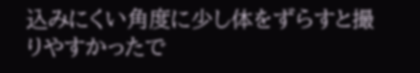込みにくい角度に少し体をずらすと撮りやすかったで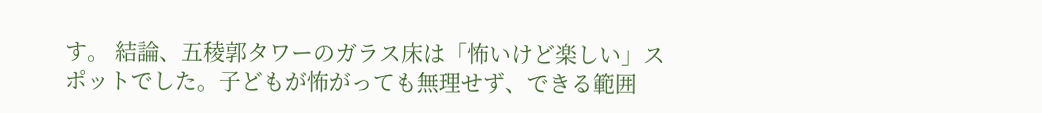す。 結論、五稜郭タワーのガラス床は「怖いけど楽しい」スポットでした。子どもが怖がっても無理せず、できる範囲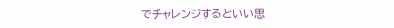でチャレンジするといい思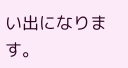い出になります。